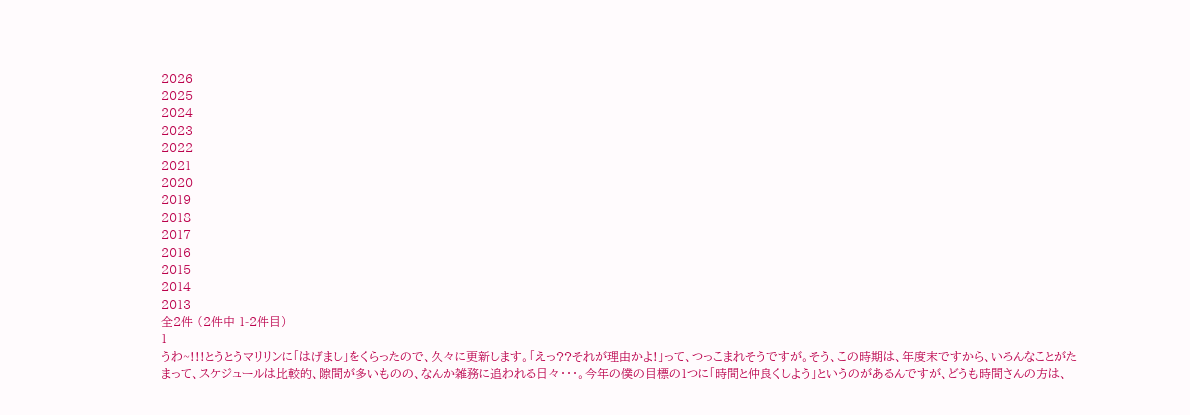2026
2025
2024
2023
2022
2021
2020
2019
2018
2017
2016
2015
2014
2013
全2件 (2件中 1-2件目)
1
うわ~!!!とうとうマリリンに「はげまし」をくらったので、久々に更新します。「えっ??それが理由かよ!」って、つっこまれそうですが。そう、この時期は、年度末ですから、いろんなことがたまって、スケジュールは比較的、隙間が多いものの、なんか雑務に追われる日々・・・。今年の僕の目標の1つに「時間と仲良くしよう」というのがあるんですが、どうも時間さんの方は、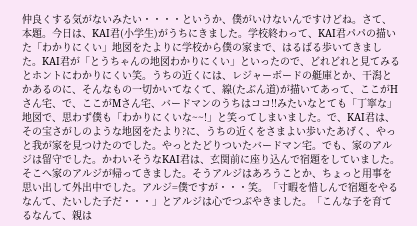仲良くする気がないみたい・・・・というか、僕がいけないんですけどね。さて、本題。今日は、KAI君(小学生)がうちにきました。学校終わって、KAI君パパの描いた「わかりにくい」地図をたよりに学校から僕の家まで、はるばる歩いてきました。KAI君が「とうちゃんの地図わかりにくい」といったので、どれどれと見てみるとホントにわかりにくい笑。うちの近くには、レジャーボードの艇庫とか、干潟とかあるのに、そんなもの一切かいてなくて、線(たぶん道)が描いてあって、ここがHさん宅、で、ここがMさん宅、バードマンのうちはココ!!みたいなとても「丁寧な」地図で、思わず僕も「わかりにくいな~~!」と笑ってしまいました。で、KAI君は、その宝さがしのような地図をたより?に、うちの近くをさまよい歩いたあげく、やっと我が家を見つけたのでした。やっとたどりついたバードマン宅。でも、家のアルジは留守でした。かわいそうなKAI君は、玄関前に座り込んで宿題をしていました。そこへ家のアルジが帰ってきました。そうアルジはあろうことか、ちょっと用事を思い出して外出中でした。アルジ=僕ですが・・・笑。「寸暇を惜しんで宿題をやるなんて、たいした子だ・・・」とアルジは心でつぶやきました。「こんな子を育てるなんて、親は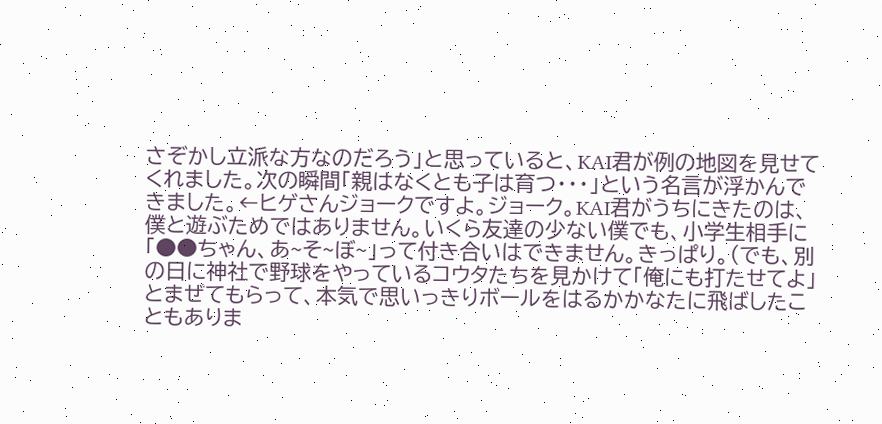さぞかし立派な方なのだろう」と思っていると、KAI君が例の地図を見せてくれました。次の瞬間「親はなくとも子は育つ・・・」という名言が浮かんできました。←ヒゲさんジョークですよ。ジョーク。KAI君がうちにきたのは、僕と遊ぶためではありません。いくら友達の少ない僕でも、小学生相手に「●●ちゃん、あ~そ~ぼ~」って付き合いはできません。きっぱり。(でも、別の日に神社で野球をやっているコウタたちを見かけて「俺にも打たせてよ」とまぜてもらって、本気で思いっきりボールをはるかかなたに飛ばしたこともありま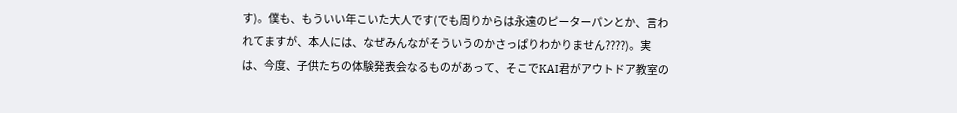す)。僕も、もういい年こいた大人です(でも周りからは永遠のピーターパンとか、言われてますが、本人には、なぜみんながそういうのかさっぱりわかりません????)。実は、今度、子供たちの体験発表会なるものがあって、そこでKAI君がアウトドア教室の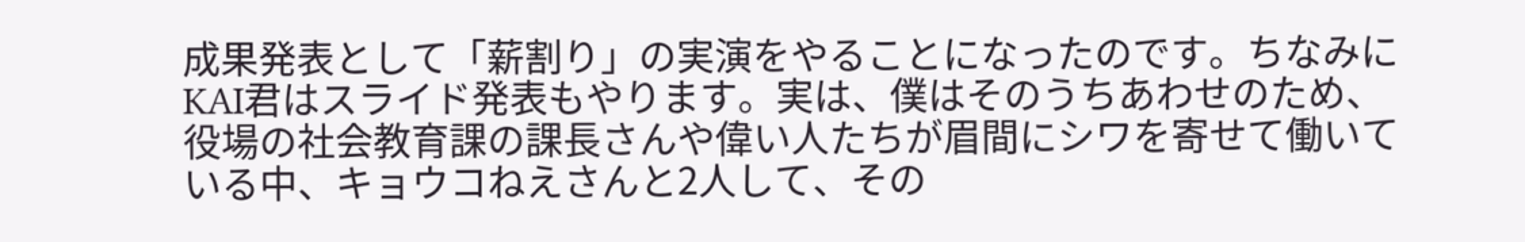成果発表として「薪割り」の実演をやることになったのです。ちなみにKAI君はスライド発表もやります。実は、僕はそのうちあわせのため、役場の社会教育課の課長さんや偉い人たちが眉間にシワを寄せて働いている中、キョウコねえさんと2人して、その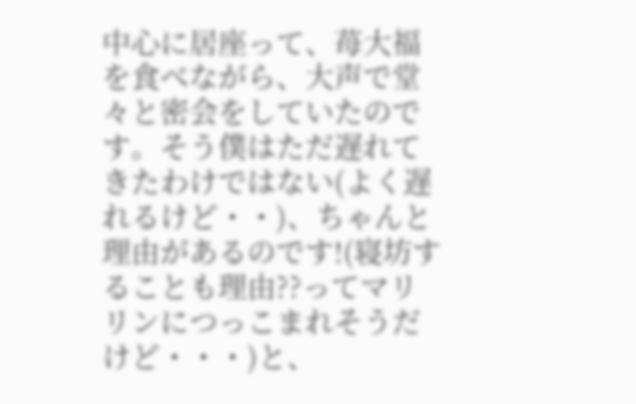中心に居座って、苺大福を食べながら、大声で堂々と密会をしていたのです。そう僕はただ遅れてきたわけではない(よく遅れるけど・・)、ちゃんと理由があるのです!(寝坊することも理由??ってマリリンにつっこまれそうだけど・・・)と、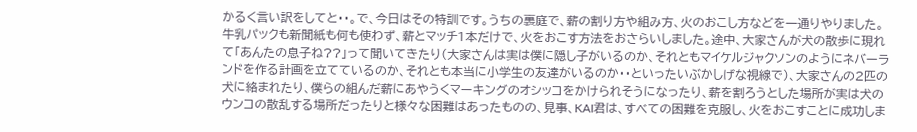かるく言い訳をしてと・・。で、今日はその特訓です。うちの裏庭で、薪の割り方や組み方、火のおこし方などを一通りやりました。牛乳パックも新聞紙も何も使わず、薪とマッチ1本だけで、火をおこす方法をおさらいしました。途中、大家さんが犬の散歩に現れて「あんたの息子ね??」って聞いてきたり(大家さんは実は僕に隠し子がいるのか、それともマイケルジャクソンのようにネバーランドを作る計画を立てているのか、それとも本当に小学生の友達がいるのか・・といったいぶかしげな視線で)、大家さんの2匹の犬に絡まれたり、僕らの組んだ薪にあやうくマーキングのオシッコをかけられそうになったり、薪を割ろうとした場所が実は犬のウンコの散乱する場所だったりと様々な困難はあったものの、見事、KAI君は、すべての困難を克服し、火をおこすことに成功しま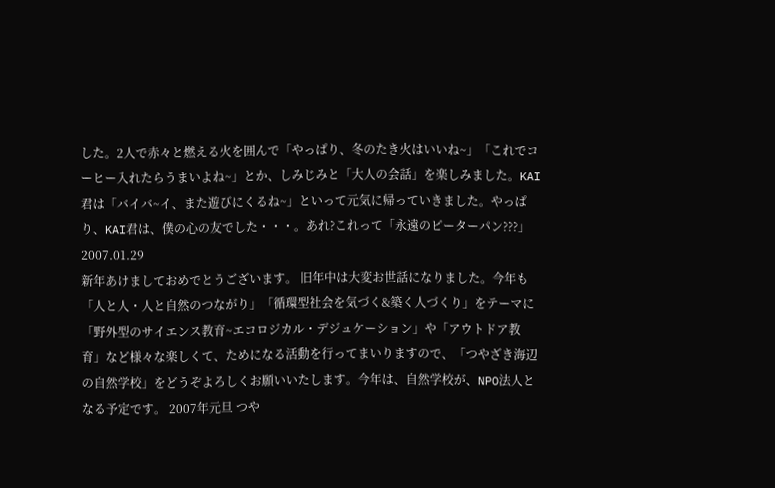した。2人で赤々と燃える火を囲んで「やっぱり、冬のたき火はいいね~」「これでコーヒー入れたらうまいよね~」とか、しみじみと「大人の会話」を楽しみました。KAI君は「バイバ~イ、また遊びにくるね~」といって元気に帰っていきました。やっぱり、KAI君は、僕の心の友でした・・・。あれ?これって「永遠のピーターパン???」
2007.01.29
新年あけましておめでとうございます。 旧年中は大変お世話になりました。今年も「人と人・人と自然のつながり」「循環型社会を気づく&築く人づくり」をテーマに「野外型のサイエンス教育~エコロジカル・デジュケーション」や「アウトドア教育」など様々な楽しくて、ためになる活動を行ってまいりますので、「つやざき海辺の自然学校」をどうぞよろしくお願いいたします。今年は、自然学校が、NPO法人となる予定です。 2007年元旦 つや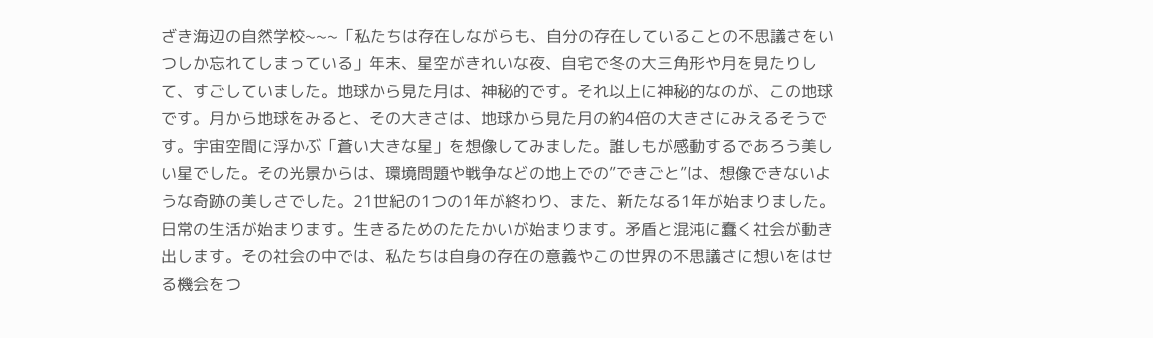ざき海辺の自然学校~~~「私たちは存在しながらも、自分の存在していることの不思議さをいつしか忘れてしまっている」年末、星空がきれいな夜、自宅で冬の大三角形や月を見たりして、すごしていました。地球から見た月は、神秘的です。それ以上に神秘的なのが、この地球です。月から地球をみると、その大きさは、地球から見た月の約4倍の大きさにみえるそうです。宇宙空間に浮かぶ「蒼い大きな星」を想像してみました。誰しもが感動するであろう美しい星でした。その光景からは、環境問題や戦争などの地上での”できごと”は、想像できないような奇跡の美しさでした。21世紀の1つの1年が終わり、また、新たなる1年が始まりました。日常の生活が始まります。生きるためのたたかいが始まります。矛盾と混沌に蠢く社会が動き出します。その社会の中では、私たちは自身の存在の意義やこの世界の不思議さに想いをはせる機会をつ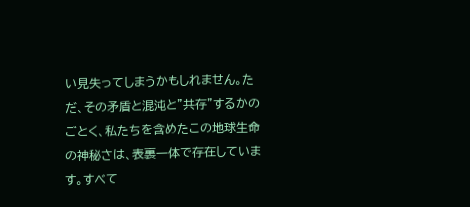い見失ってしまうかもしれません。ただ、その矛盾と混沌と”共存”するかのごとく、私たちを含めたこの地球生命の神秘さは、表裏一体で存在しています。すべて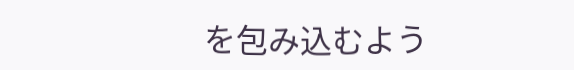を包み込むよう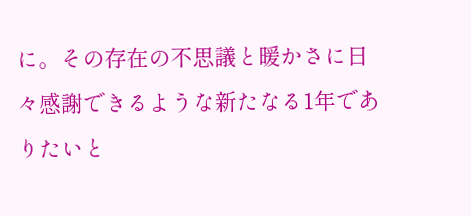に。その存在の不思議と暖かさに日々感謝できるような新たなる1年でありたいと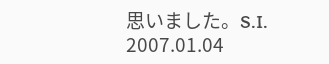思いました。S.I.
2007.01.04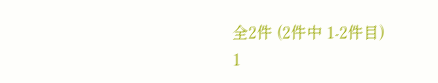全2件 (2件中 1-2件目)
1